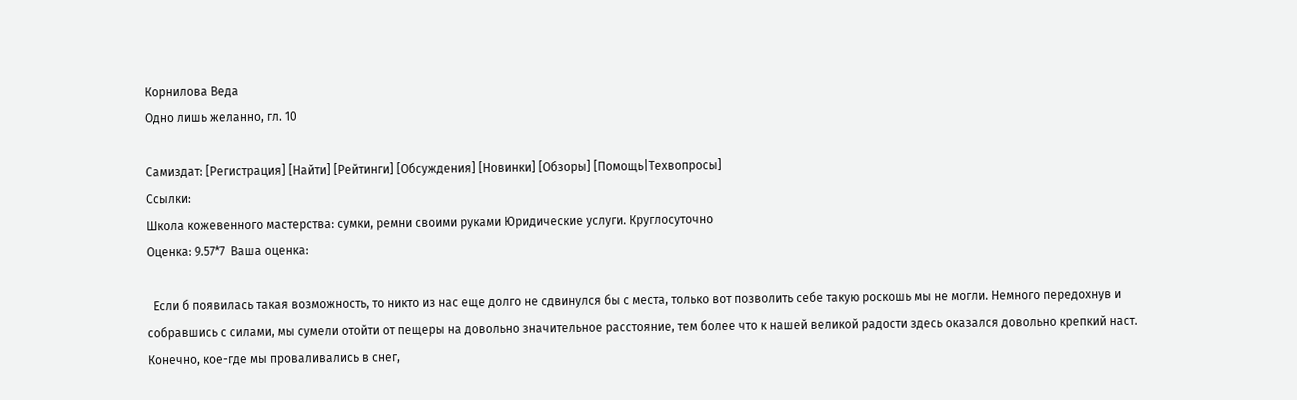Корнилова Веда
Одно лишь желанно, гл. 10

Самиздат: [Регистрация] [Найти] [Рейтинги] [Обсуждения] [Новинки] [Обзоры] [Помощь|Техвопросы]
Ссылки:
Школа кожевенного мастерства: сумки, ремни своими руками Юридические услуги. Круглосуточно
Оценка: 9.57*7  Ваша оценка:

  Если б появилась такая возможность, то никто из нас еще долго не сдвинулся бы с места, только вот позволить себе такую роскошь мы не могли. Немного передохнув и собравшись с силами, мы сумели отойти от пещеры на довольно значительное расстояние, тем более что к нашей великой радости здесь оказался довольно крепкий наст. Конечно, кое-где мы проваливались в снег,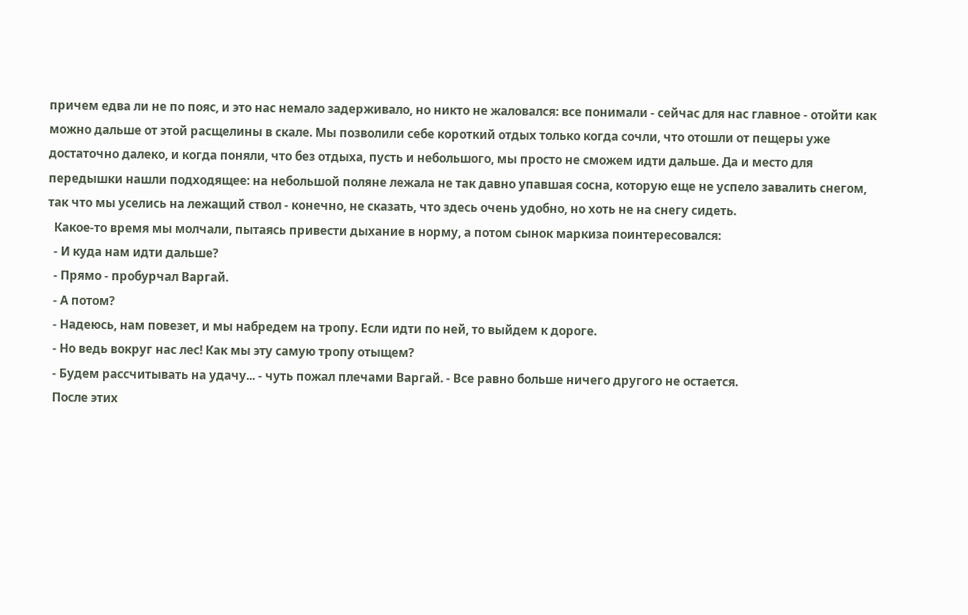причем едва ли не по пояс, и это нас немало задерживало, но никто не жаловался: все понимали - сейчас для нас главное - отойти как можно дальше от этой расщелины в скале. Мы позволили себе короткий отдых только когда сочли, что отошли от пещеры уже достаточно далеко, и когда поняли, что без отдыха, пусть и небольшого, мы просто не сможем идти дальше. Да и место для передышки нашли подходящее: на небольшой поляне лежала не так давно упавшая сосна, которую еще не успело завалить снегом, так что мы уселись на лежащий ствол - конечно, не сказать, что здесь очень удобно, но хоть не на снегу сидеть.
  Какое-то время мы молчали, пытаясь привести дыхание в норму, а потом сынок маркиза поинтересовался:
  - И куда нам идти дальше?
  - Прямо - пробурчал Варгай.
  - А потом?
  - Надеюсь, нам повезет, и мы набредем на тропу. Если идти по ней, то выйдем к дороге.
  - Но ведь вокруг нас лес! Как мы эту самую тропу отыщем?
  - Будем рассчитывать на удачу... - чуть пожал плечами Варгай. - Все равно больше ничего другого не остается.
  После этих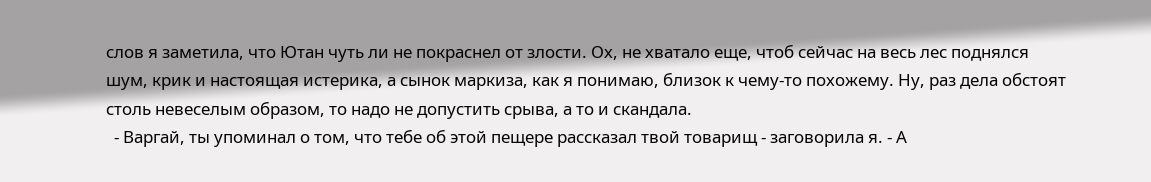слов я заметила, что Ютан чуть ли не покраснел от злости. Ох, не хватало еще, чтоб сейчас на весь лес поднялся шум, крик и настоящая истерика, а сынок маркиза, как я понимаю, близок к чему-то похожему. Ну, раз дела обстоят столь невеселым образом, то надо не допустить срыва, а то и скандала.
  - Варгай, ты упоминал о том, что тебе об этой пещере рассказал твой товарищ - заговорила я. - А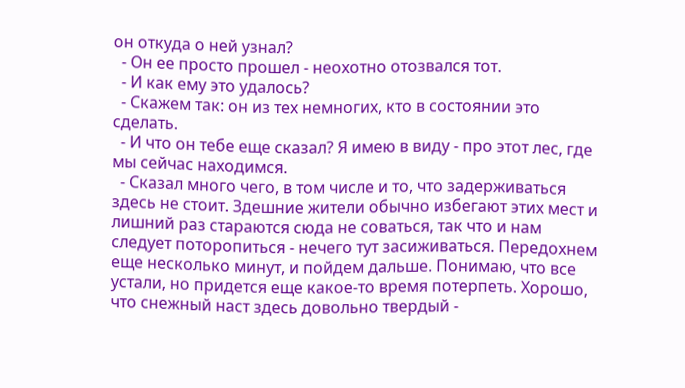он откуда о ней узнал?
  - Он ее просто прошел - неохотно отозвался тот.
  - И как ему это удалось?
  - Скажем так: он из тех немногих, кто в состоянии это сделать.
  - И что он тебе еще сказал? Я имею в виду - про этот лес, где мы сейчас находимся.
  - Сказал много чего, в том числе и то, что задерживаться здесь не стоит. Здешние жители обычно избегают этих мест и лишний раз стараются сюда не соваться, так что и нам следует поторопиться - нечего тут засиживаться. Передохнем еще несколько минут, и пойдем дальше. Понимаю, что все устали, но придется еще какое-то время потерпеть. Хорошо, что снежный наст здесь довольно твердый -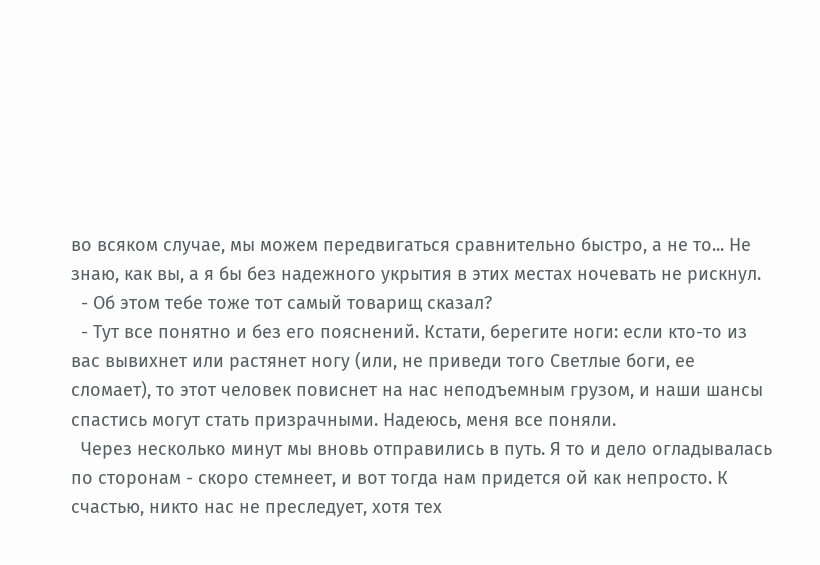во всяком случае, мы можем передвигаться сравнительно быстро, а не то... Не знаю, как вы, а я бы без надежного укрытия в этих местах ночевать не рискнул.
  - Об этом тебе тоже тот самый товарищ сказал?
  - Тут все понятно и без его пояснений. Кстати, берегите ноги: если кто-то из вас вывихнет или растянет ногу (или, не приведи того Светлые боги, ее сломает), то этот человек повиснет на нас неподъемным грузом, и наши шансы спастись могут стать призрачными. Надеюсь, меня все поняли.
  Через несколько минут мы вновь отправились в путь. Я то и дело огладывалась по сторонам - скоро стемнеет, и вот тогда нам придется ой как непросто. К счастью, никто нас не преследует, хотя тех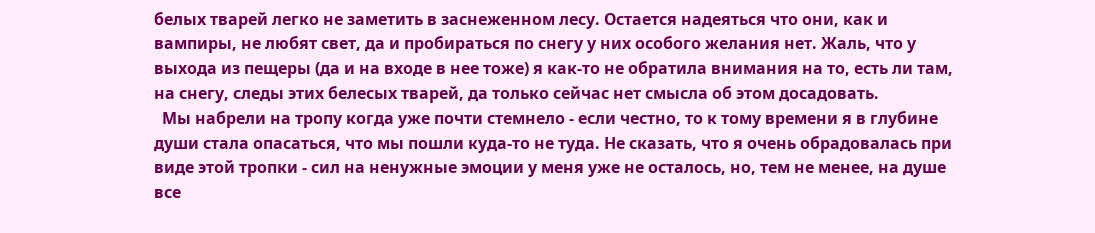белых тварей легко не заметить в заснеженном лесу. Остается надеяться что они, как и вампиры, не любят свет, да и пробираться по снегу у них особого желания нет. Жаль, что у выхода из пещеры (да и на входе в нее тоже) я как-то не обратила внимания на то, есть ли там, на снегу, следы этих белесых тварей, да только сейчас нет смысла об этом досадовать.
  Мы набрели на тропу когда уже почти стемнело - если честно, то к тому времени я в глубине души стала опасаться, что мы пошли куда-то не туда. Не сказать, что я очень обрадовалась при виде этой тропки - сил на ненужные эмоции у меня уже не осталось, но, тем не менее, на душе все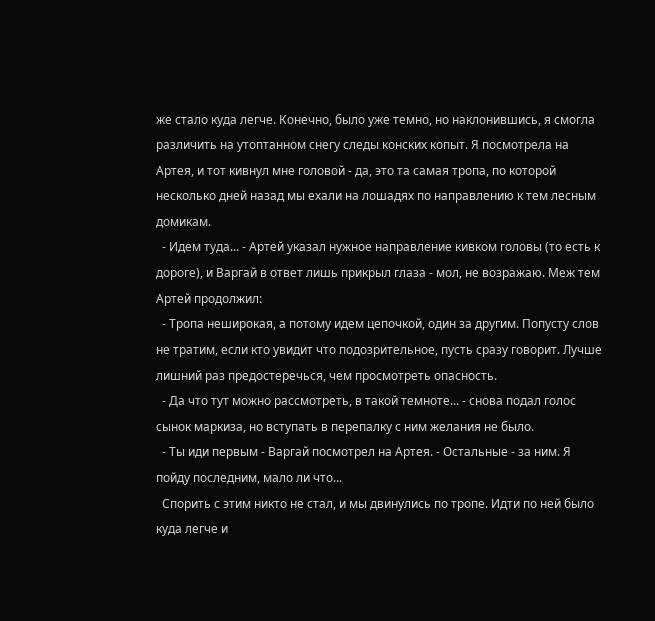же стало куда легче. Конечно, было уже темно, но наклонившись, я смогла различить на утоптанном снегу следы конских копыт. Я посмотрела на Артея, и тот кивнул мне головой - да, это та самая тропа, по которой несколько дней назад мы ехали на лошадях по направлению к тем лесным домикам.
  - Идем туда... - Артей указал нужное направление кивком головы (то есть к дороге), и Варгай в ответ лишь прикрыл глаза - мол, не возражаю. Меж тем Артей продолжил:
  - Тропа неширокая, а потому идем цепочкой, один за другим. Попусту слов не тратим, если кто увидит что подозрительное, пусть сразу говорит. Лучше лишний раз предостеречься, чем просмотреть опасность.
  - Да что тут можно рассмотреть, в такой темноте... - снова подал голос сынок маркиза, но вступать в перепалку с ним желания не было.
  - Ты иди первым - Варгай посмотрел на Артея. - Остальные - за ним. Я пойду последним, мало ли что...
  Спорить с этим никто не стал, и мы двинулись по тропе. Идти по ней было куда легче и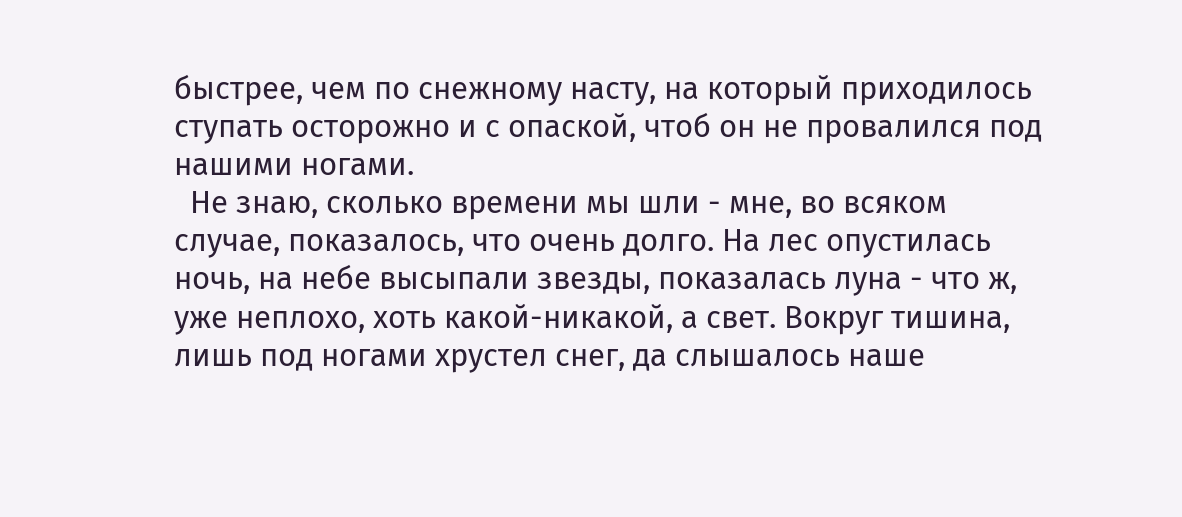быстрее, чем по снежному насту, на который приходилось ступать осторожно и с опаской, чтоб он не провалился под нашими ногами.
  Не знаю, сколько времени мы шли - мне, во всяком случае, показалось, что очень долго. На лес опустилась ночь, на небе высыпали звезды, показалась луна - что ж, уже неплохо, хоть какой-никакой, а свет. Вокруг тишина, лишь под ногами хрустел снег, да слышалось наше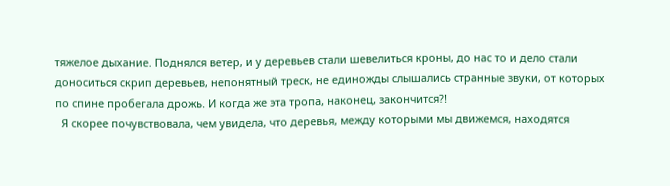тяжелое дыхание. Поднялся ветер, и у деревьев стали шевелиться кроны, до нас то и дело стали доноситься скрип деревьев, непонятный треск, не единожды слышались странные звуки, от которых по спине пробегала дрожь. И когда же эта тропа, наконец, закончится?!
  Я скорее почувствовала, чем увидела, что деревья, между которыми мы движемся, находятся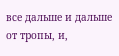все дальше и дальше от тропы, и,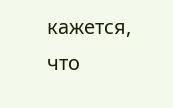кажется, что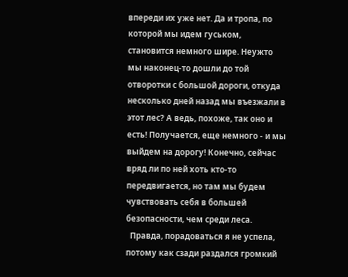впереди их уже нет. Да и тропа, по которой мы идем гуськом, становится немного шире. Неужто мы наконец-то дошли до той отворотки с большой дороги, откуда несколько дней назад мы въезжали в этот лес? А ведь, похоже, так оно и есть! Получается, еще немного - и мы выйдем на дорогу! Конечно, сейчас вряд ли по ней хоть кто-то передвигается, но там мы будем чувствовать себя в большей безопасности, чем среди леса.
  Правда, порадоваться я не успела, потому как сзади раздался громкий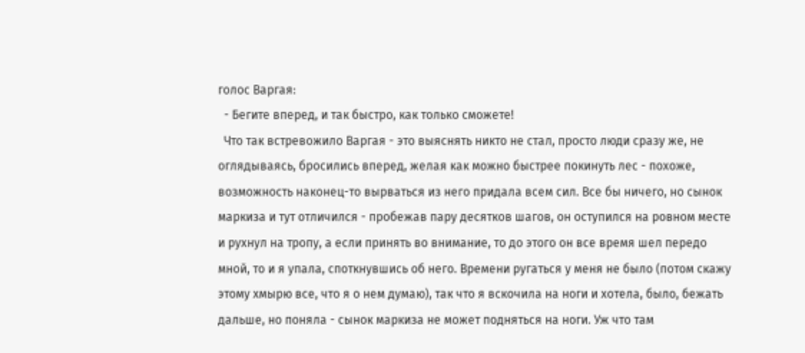голос Варгая:
  - Бегите вперед, и так быстро, как только сможете!
  Что так встревожило Варгая - это выяснять никто не стал, просто люди сразу же, не оглядываясь, бросились вперед, желая как можно быстрее покинуть лес - похоже, возможность наконец-то вырваться из него придала всем сил. Все бы ничего, но сынок маркиза и тут отличился - пробежав пару десятков шагов, он оступился на ровном месте и рухнул на тропу, а если принять во внимание, то до этого он все время шел передо мной, то и я упала, споткнувшись об него. Времени ругаться у меня не было (потом скажу этому хмырю все, что я о нем думаю), так что я вскочила на ноги и хотела, было, бежать дальше, но поняла - сынок маркиза не может подняться на ноги. Уж что там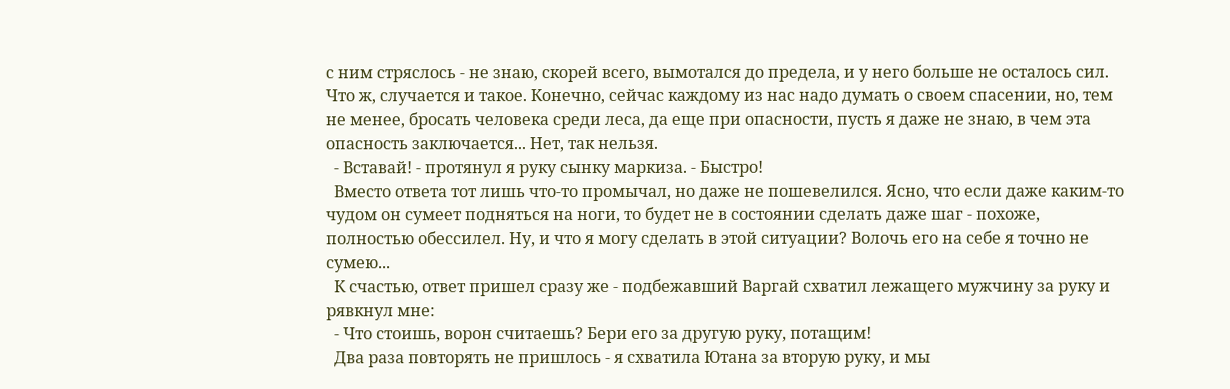с ним стряслось - не знаю, скорей всего, вымотался до предела, и у него больше не осталось сил. Что ж, случается и такое. Конечно, сейчас каждому из нас надо думать о своем спасении, но, тем не менее, бросать человека среди леса, да еще при опасности, пусть я даже не знаю, в чем эта опасность заключается... Нет, так нельзя.
  - Вставай! - протянул я руку сынку маркиза. - Быстро!
  Вместо ответа тот лишь что-то промычал, но даже не пошевелился. Ясно, что если даже каким-то чудом он сумеет подняться на ноги, то будет не в состоянии сделать даже шаг - похоже, полностью обессилел. Ну, и что я могу сделать в этой ситуации? Волочь его на себе я точно не сумею...
  К счастью, ответ пришел сразу же - подбежавший Варгай схватил лежащего мужчину за руку и рявкнул мне:
  - Что стоишь, ворон считаешь? Бери его за другую руку, потащим!
  Два раза повторять не пришлось - я схватила Ютана за вторую руку, и мы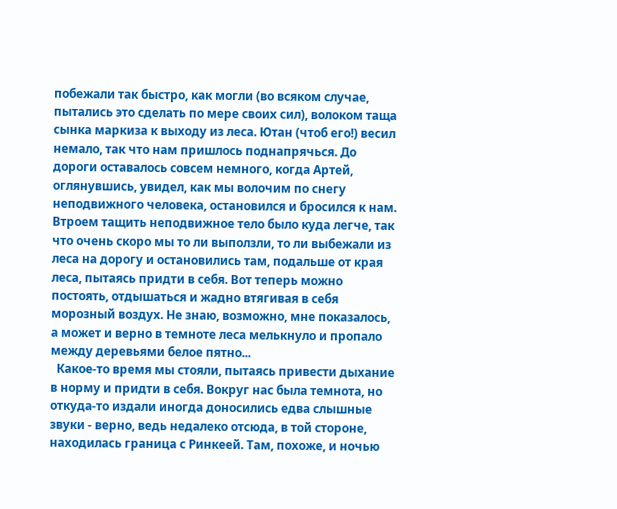побежали так быстро, как могли (во всяком случае, пытались это сделать по мере своих сил), волоком таща сынка маркиза к выходу из леса. Ютан (чтоб его!) весил немало, так что нам пришлось поднапрячься. До дороги оставалось совсем немного, когда Артей, оглянувшись, увидел, как мы волочим по снегу неподвижного человека, остановился и бросился к нам. Втроем тащить неподвижное тело было куда легче, так что очень скоро мы то ли выползли, то ли выбежали из леса на дорогу и остановились там, подальше от края леса, пытаясь придти в себя. Вот теперь можно постоять, отдышаться и жадно втягивая в себя морозный воздух. Не знаю, возможно, мне показалось, а может и верно в темноте леса мелькнуло и пропало между деревьями белое пятно...
  Какое-то время мы стояли, пытаясь привести дыхание в норму и придти в себя. Вокруг нас была темнота, но откуда-то издали иногда доносились едва слышные звуки - верно, ведь недалеко отсюда, в той стороне, находилась граница с Ринкеей. Там, похоже, и ночью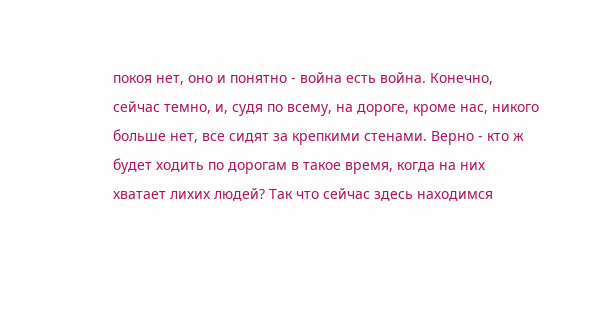покоя нет, оно и понятно - война есть война. Конечно, сейчас темно, и, судя по всему, на дороге, кроме нас, никого больше нет, все сидят за крепкими стенами. Верно - кто ж будет ходить по дорогам в такое время, когда на них хватает лихих людей? Так что сейчас здесь находимся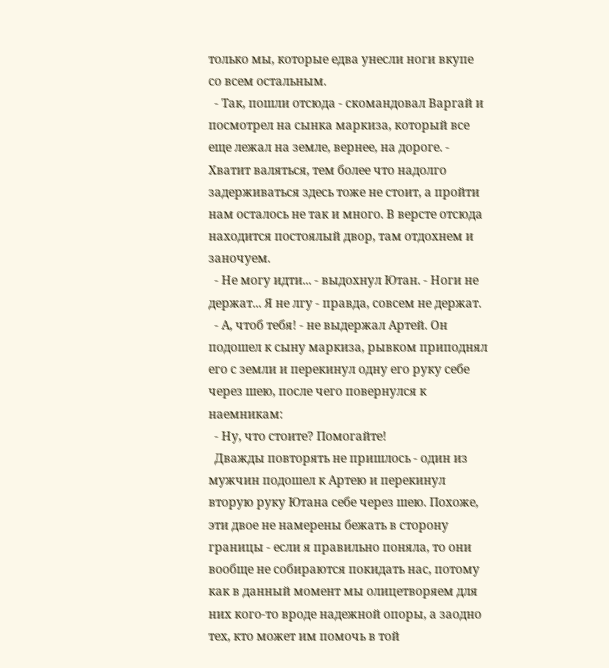только мы, которые едва унесли ноги вкупе со всем остальным.
  - Так, пошли отсюда - скомандовал Варгай и посмотрел на сынка маркиза, который все еще лежал на земле, вернее, на дороге. - Хватит валяться, тем более что надолго задерживаться здесь тоже не стоит, а пройти нам осталось не так и много. В версте отсюда находится постоялый двор, там отдохнем и заночуем.
  - Не могу идти... - выдохнул Ютан. - Ноги не держат... Я не лгу - правда, совсем не держат.
  - А, чтоб тебя! - не выдержал Артей. Он подошел к сыну маркиза, рывком приподнял его с земли и перекинул одну его руку себе через шею, после чего повернулся к наемникам:
  - Ну, что стоите? Помогайте!
  Дважды повторять не пришлось - один из мужчин подошел к Артею и перекинул вторую руку Ютана себе через шею. Похоже, эти двое не намерены бежать в сторону границы - если я правильно поняла, то они вообще не собираются покидать нас, потому как в данный момент мы олицетворяем для них кого-то вроде надежной опоры, а заодно тех, кто может им помочь в той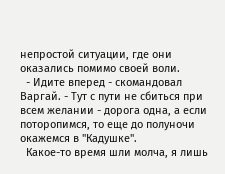непростой ситуации, где они оказались помимо своей воли.
  - Идите вперед - скомандовал Варгай. - Тут с пути не сбиться при всем желании - дорога одна, а если поторопимся, то еще до полуночи окажемся в "Кадушке".
  Какое-то время шли молча, я лишь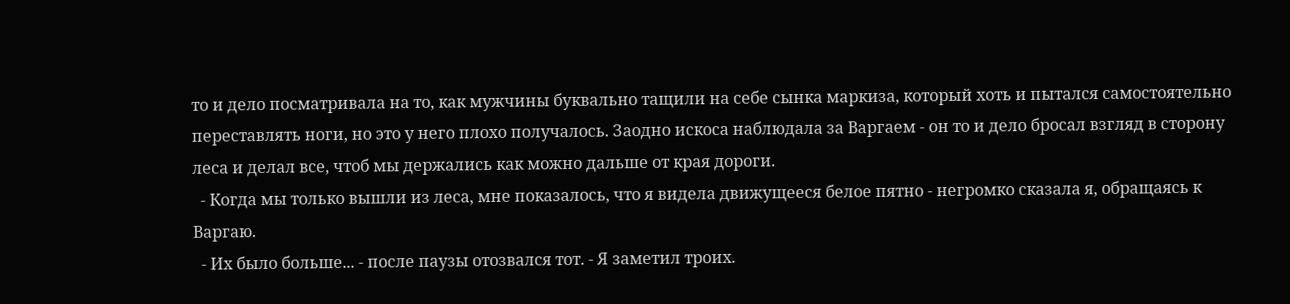то и дело посматривала на то, как мужчины буквально тащили на себе сынка маркиза, который хоть и пытался самостоятельно переставлять ноги, но это у него плохо получалось. Заодно искоса наблюдала за Варгаем - он то и дело бросал взгляд в сторону леса и делал все, чтоб мы держались как можно дальше от края дороги.
  - Когда мы только вышли из леса, мне показалось, что я видела движущееся белое пятно - негромко сказала я, обращаясь к Варгаю.
  - Их было больше... - после паузы отозвался тот. - Я заметил троих.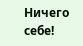Ничего себе!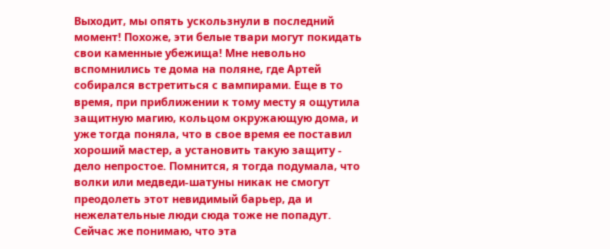Выходит, мы опять ускользнули в последний момент! Похоже, эти белые твари могут покидать свои каменные убежища! Мне невольно вспомнились те дома на поляне, где Артей собирался встретиться с вампирами. Еще в то время, при приближении к тому месту я ощутила защитную магию, кольцом окружающую дома, и уже тогда поняла, что в свое время ее поставил хороший мастер, а установить такую защиту - дело непростое. Помнится, я тогда подумала, что волки или медведи-шатуны никак не смогут преодолеть этот невидимый барьер, да и нежелательные люди сюда тоже не попадут. Сейчас же понимаю, что эта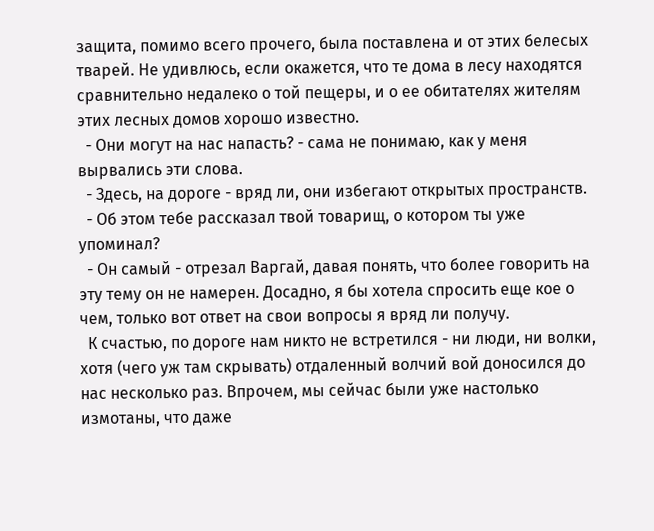защита, помимо всего прочего, была поставлена и от этих белесых тварей. Не удивлюсь, если окажется, что те дома в лесу находятся сравнительно недалеко о той пещеры, и о ее обитателях жителям этих лесных домов хорошо известно.
  - Они могут на нас напасть? - сама не понимаю, как у меня вырвались эти слова.
  - Здесь, на дороге - вряд ли, они избегают открытых пространств.
  - Об этом тебе рассказал твой товарищ, о котором ты уже упоминал?
  - Он самый - отрезал Варгай, давая понять, что более говорить на эту тему он не намерен. Досадно, я бы хотела спросить еще кое о чем, только вот ответ на свои вопросы я вряд ли получу.
  К счастью, по дороге нам никто не встретился - ни люди, ни волки, хотя (чего уж там скрывать) отдаленный волчий вой доносился до нас несколько раз. Впрочем, мы сейчас были уже настолько измотаны, что даже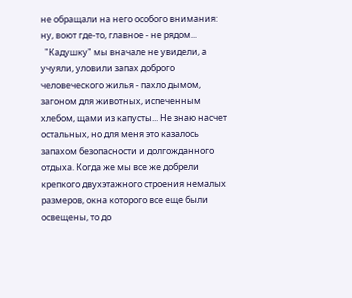не обращали на него особого внимания: ну, воют где-то, главное - не рядом...
  "Кадушку" мы вначале не увидели, а учуяли, уловили запах доброго человеческого жилья - пахло дымом, загоном для животных, испеченным хлебом, щами из капусты... Не знаю насчет остальных, но для меня это казалось запахом безопасности и долгожданного отдыха. Когда же мы все же добрели крепкого двухэтажного строения немалых размеров, окна которого все еще были освещены, то до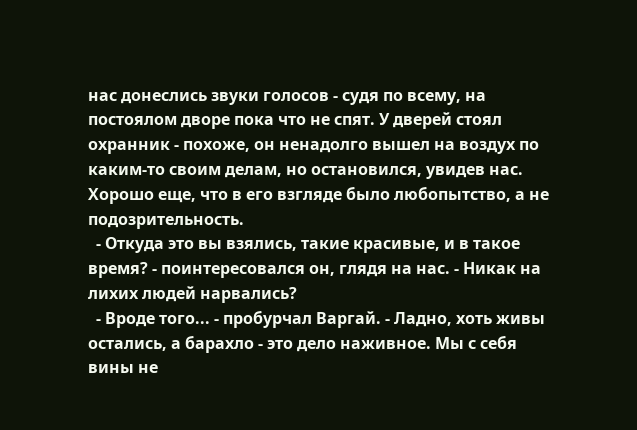нас донеслись звуки голосов - судя по всему, на постоялом дворе пока что не спят. У дверей стоял охранник - похоже, он ненадолго вышел на воздух по каким-то своим делам, но остановился, увидев нас. Хорошо еще, что в его взгляде было любопытство, а не подозрительность.
  - Откуда это вы взялись, такие красивые, и в такое время? - поинтересовался он, глядя на нас. - Никак на лихих людей нарвались?
  - Вроде того... - пробурчал Варгай. - Ладно, хоть живы остались, а барахло - это дело наживное. Мы с себя вины не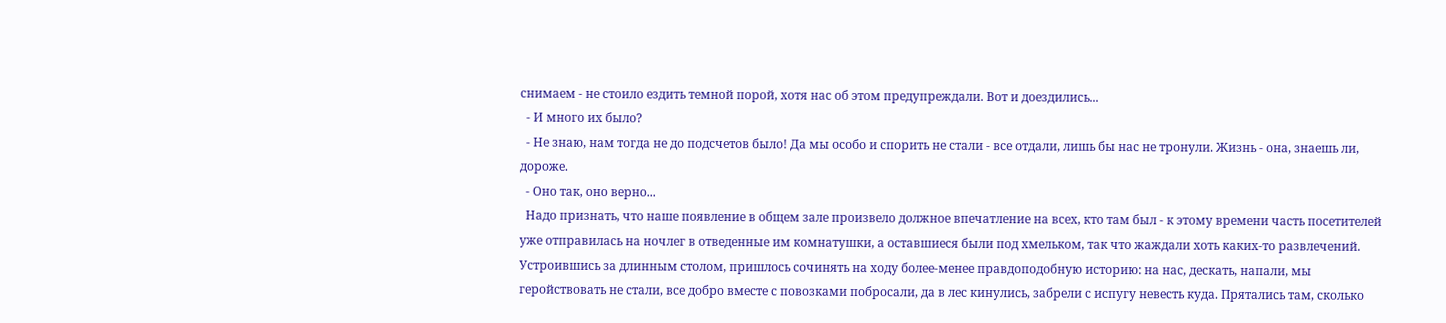снимаем - не стоило ездить темной порой, хотя нас об этом предупреждали. Вот и доездились...
  - И много их было?
  - Не знаю, нам тогда не до подсчетов было! Да мы особо и спорить не стали - все отдали, лишь бы нас не тронули. Жизнь - она, знаешь ли, дороже.
  - Оно так, оно верно...
  Надо признать, что наше появление в общем зале произвело должное впечатление на всех, кто там был - к этому времени часть посетителей уже отправилась на ночлег в отведенные им комнатушки, а оставшиеся были под хмельком, так что жаждали хоть каких-то развлечений. Устроившись за длинным столом, пришлось сочинять на ходу более-менее правдоподобную историю: на нас, дескать, напали, мы геройствовать не стали, все добро вместе с повозками побросали, да в лес кинулись, забрели с испугу невесть куда. Прятались там, сколько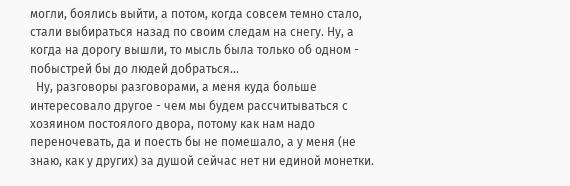могли, боялись выйти, а потом, когда совсем темно стало, стали выбираться назад по своим следам на снегу. Ну, а когда на дорогу вышли, то мысль была только об одном - побыстрей бы до людей добраться...
  Ну, разговоры разговорами, а меня куда больше интересовало другое - чем мы будем рассчитываться с хозяином постоялого двора, потому как нам надо переночевать, да и поесть бы не помешало, а у меня (не знаю, как у других) за душой сейчас нет ни единой монетки.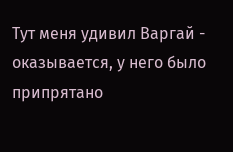Тут меня удивил Варгай - оказывается, у него было припрятано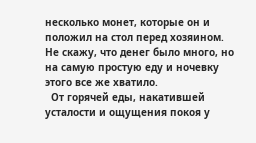несколько монет, которые он и положил на стол перед хозяином. Не скажу, что денег было много, но на самую простую еду и ночевку этого все же хватило.
  От горячей еды, накатившей усталости и ощущения покоя у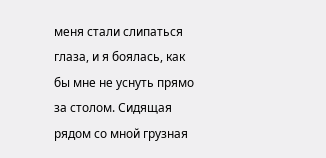меня стали слипаться глаза, и я боялась, как бы мне не уснуть прямо за столом. Сидящая рядом со мной грузная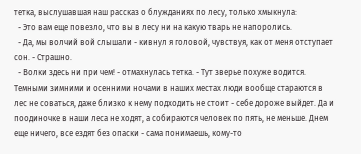тетка, выслушавшая наш рассказ о блужданиях по лесу, только хмыкнула:
  - Это вам еще повезло, что вы в лесу ни на какую тварь не напоролись.
  - Да, мы волчий вой слышали - кивнул я головой, чувствуя, как от меня отступает сон. - Страшно.
  - Волки здесь ни при чем! - отмахнулась тетка. - Тут зверье похуже водится. Темными зимними и осенними ночами в наших местах люди вообще стараются в лес не соваться, даже близко к нему подходить не стоит - себе дороже выйдет. Да и поодиночке в наши леса не ходят, а собираются человек по пять, не меньше. Днем еще ничего, все ездят без опаски - сама понимаешь, кому-то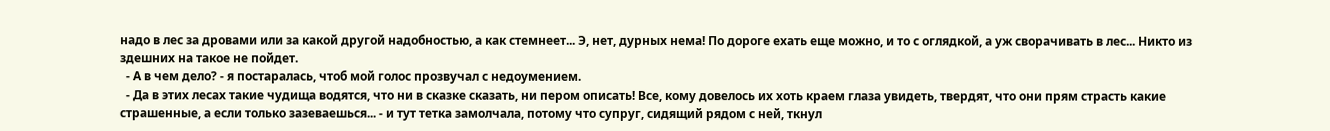надо в лес за дровами или за какой другой надобностью, а как стемнеет... Э, нет, дурных нема! По дороге ехать еще можно, и то с оглядкой, а уж сворачивать в лес... Никто из здешних на такое не пойдет.
  - А в чем дело? - я постаралась, чтоб мой голос прозвучал с недоумением.
  - Да в этих лесах такие чудища водятся, что ни в сказке сказать, ни пером описать! Все, кому довелось их хоть краем глаза увидеть, твердят, что они прям страсть какие страшенные, а если только зазеваешься... - и тут тетка замолчала, потому что супруг, сидящий рядом с ней, ткнул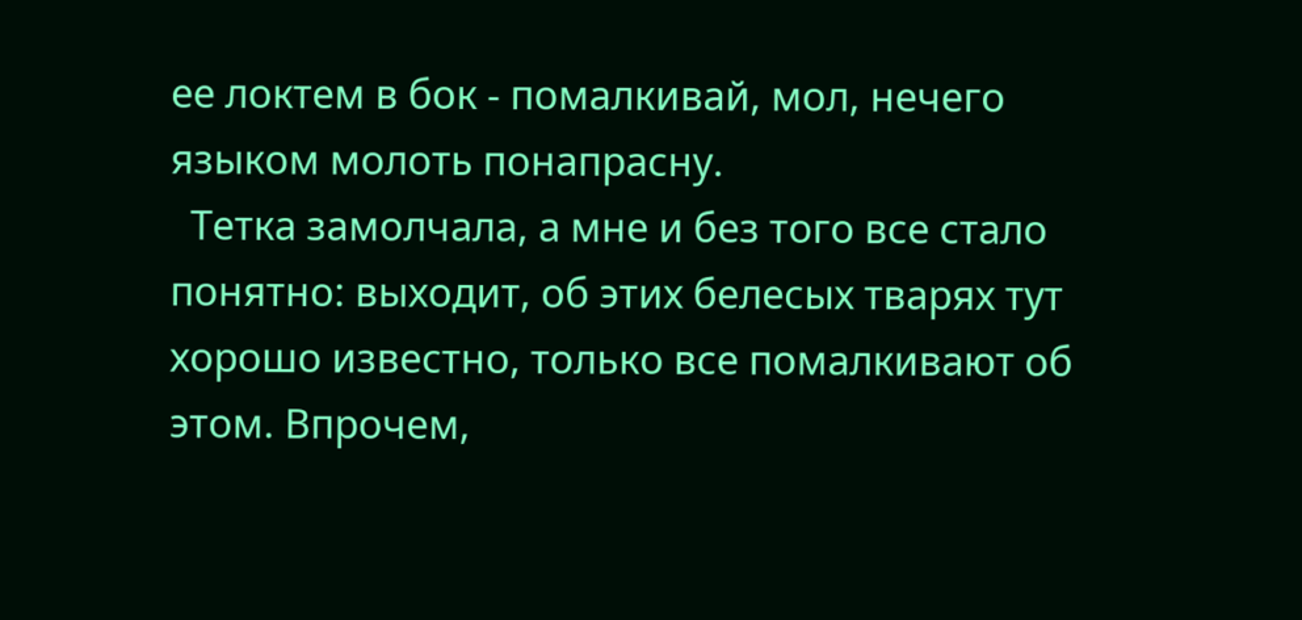ее локтем в бок - помалкивай, мол, нечего языком молоть понапрасну.
  Тетка замолчала, а мне и без того все стало понятно: выходит, об этих белесых тварях тут хорошо известно, только все помалкивают об этом. Впрочем,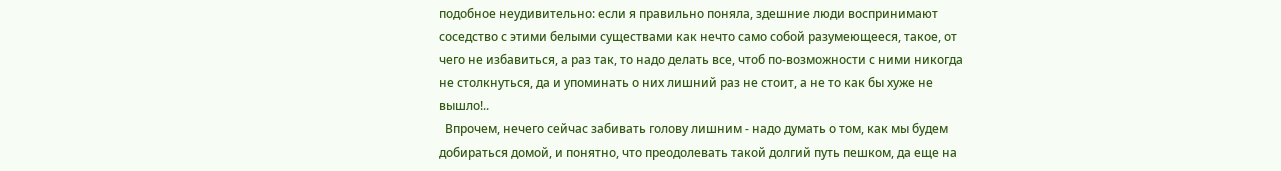подобное неудивительно: если я правильно поняла, здешние люди воспринимают соседство с этими белыми существами как нечто само собой разумеющееся, такое, от чего не избавиться, а раз так, то надо делать все, чтоб по-возможности с ними никогда не столкнуться, да и упоминать о них лишний раз не стоит, а не то как бы хуже не вышло!..
  Впрочем, нечего сейчас забивать голову лишним - надо думать о том, как мы будем добираться домой, и понятно, что преодолевать такой долгий путь пешком, да еще на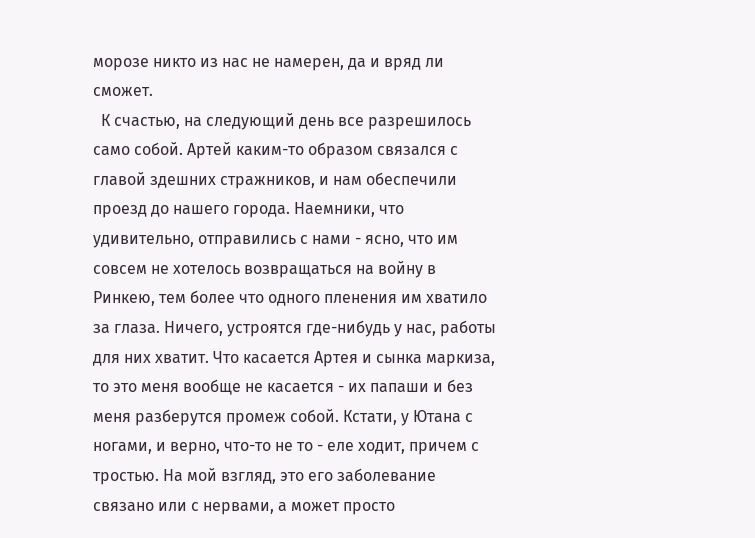морозе никто из нас не намерен, да и вряд ли сможет.
  К счастью, на следующий день все разрешилось само собой. Артей каким-то образом связался с главой здешних стражников, и нам обеспечили проезд до нашего города. Наемники, что удивительно, отправились с нами - ясно, что им совсем не хотелось возвращаться на войну в Ринкею, тем более что одного пленения им хватило за глаза. Ничего, устроятся где-нибудь у нас, работы для них хватит. Что касается Артея и сынка маркиза, то это меня вообще не касается - их папаши и без меня разберутся промеж собой. Кстати, у Ютана с ногами, и верно, что-то не то - еле ходит, причем с тростью. На мой взгляд, это его заболевание связано или с нервами, а может просто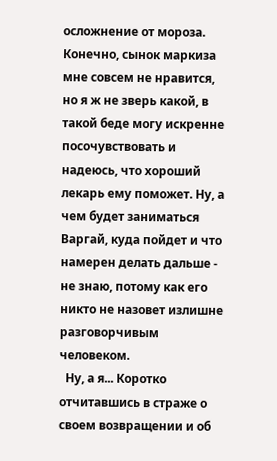осложнение от мороза. Конечно, сынок маркиза мне совсем не нравится, но я ж не зверь какой, в такой беде могу искренне посочувствовать и надеюсь, что хороший лекарь ему поможет. Ну, а чем будет заниматься Варгай, куда пойдет и что намерен делать дальше - не знаю, потому как его никто не назовет излишне разговорчивым человеком.
  Ну, а я... Коротко отчитавшись в страже о своем возвращении и об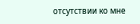отсутствии ко мне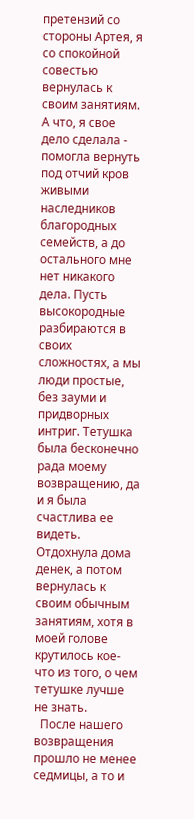претензий со стороны Артея, я со спокойной совестью вернулась к своим занятиям. А что, я свое дело сделала - помогла вернуть под отчий кров живыми наследников благородных семейств, а до остального мне нет никакого дела. Пусть высокородные разбираются в своих сложностях, а мы люди простые, без зауми и придворных интриг. Тетушка была бесконечно рада моему возвращению, да и я была счастлива ее видеть. Отдохнула дома денек, а потом вернулась к своим обычным занятиям, хотя в моей голове крутилось кое-что из того, о чем тетушке лучше не знать.
  После нашего возвращения прошло не менее седмицы, а то и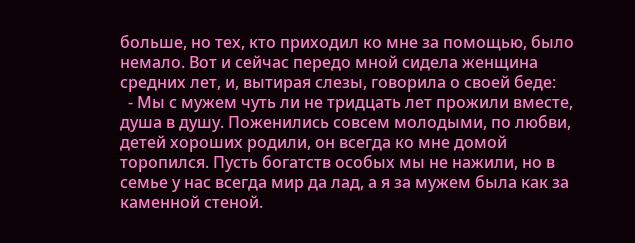больше, но тех, кто приходил ко мне за помощью, было немало. Вот и сейчас передо мной сидела женщина средних лет, и, вытирая слезы, говорила о своей беде:
  - Мы с мужем чуть ли не тридцать лет прожили вместе, душа в душу. Поженились совсем молодыми, по любви, детей хороших родили, он всегда ко мне домой торопился. Пусть богатств особых мы не нажили, но в семье у нас всегда мир да лад, а я за мужем была как за каменной стеной.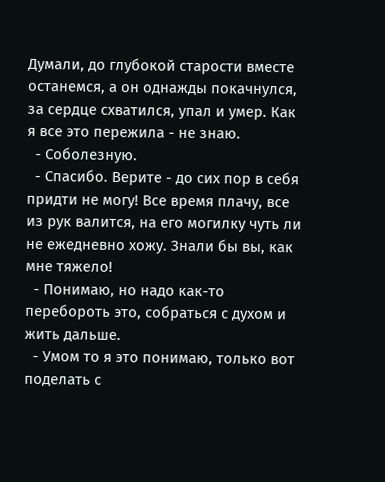Думали, до глубокой старости вместе останемся, а он однажды покачнулся, за сердце схватился, упал и умер. Как я все это пережила - не знаю.
  - Соболезную.
  - Спасибо. Верите - до сих пор в себя придти не могу! Все время плачу, все из рук валится, на его могилку чуть ли не ежедневно хожу. Знали бы вы, как мне тяжело!
  - Понимаю, но надо как-то перебороть это, собраться с духом и жить дальше.
  - Умом то я это понимаю, только вот поделать с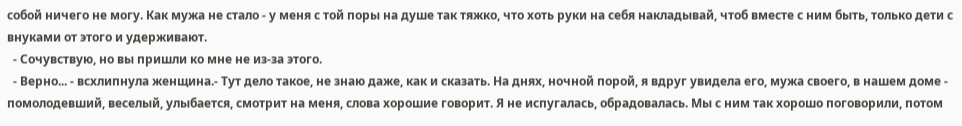собой ничего не могу. Как мужа не стало - у меня с той поры на душе так тяжко, что хоть руки на себя накладывай, чтоб вместе с ним быть, только дети с внуками от этого и удерживают.
  - Сочувствую, но вы пришли ко мне не из-за этого.
  - Верно... - всхлипнула женщина.- Тут дело такое, не знаю даже, как и сказать. На днях, ночной порой, я вдруг увидела его, мужа своего, в нашем доме - помолодевший, веселый, улыбается, смотрит на меня, слова хорошие говорит. Я не испугалась, обрадовалась. Мы с ним так хорошо поговорили, потом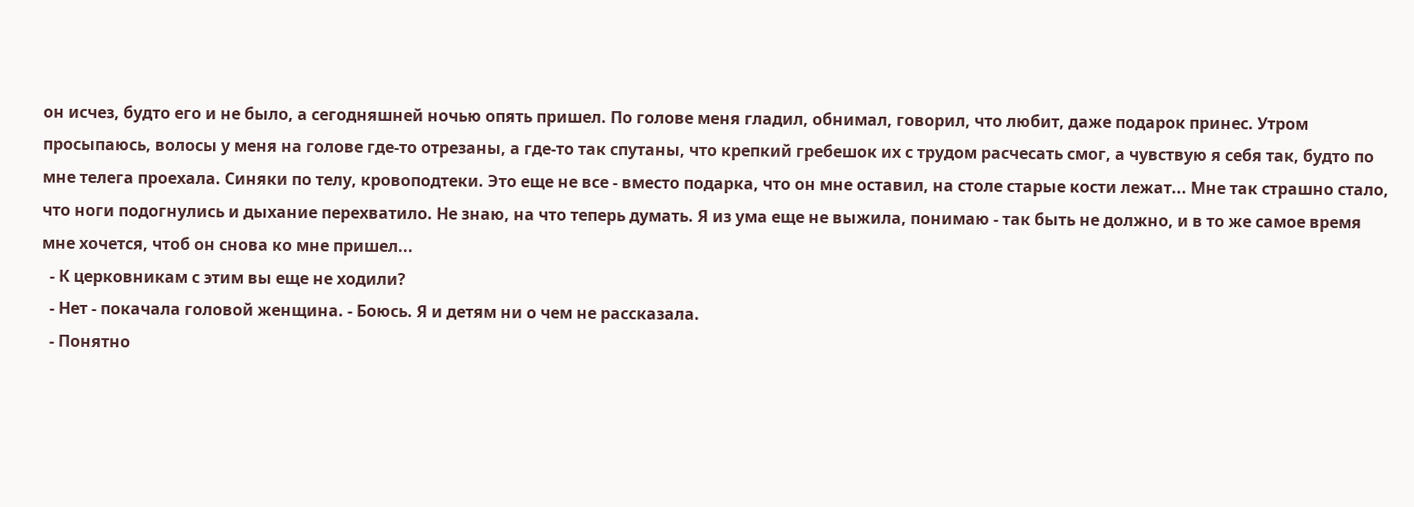он исчез, будто его и не было, а сегодняшней ночью опять пришел. По голове меня гладил, обнимал, говорил, что любит, даже подарок принес. Утром просыпаюсь, волосы у меня на голове где-то отрезаны, а где-то так спутаны, что крепкий гребешок их с трудом расчесать смог, а чувствую я себя так, будто по мне телега проехала. Синяки по телу, кровоподтеки. Это еще не все - вместо подарка, что он мне оставил, на столе старые кости лежат... Мне так страшно стало, что ноги подогнулись и дыхание перехватило. Не знаю, на что теперь думать. Я из ума еще не выжила, понимаю - так быть не должно, и в то же самое время мне хочется, чтоб он снова ко мне пришел...
  - К церковникам с этим вы еще не ходили?
  - Нет - покачала головой женщина. - Боюсь. Я и детям ни о чем не рассказала.
  - Понятно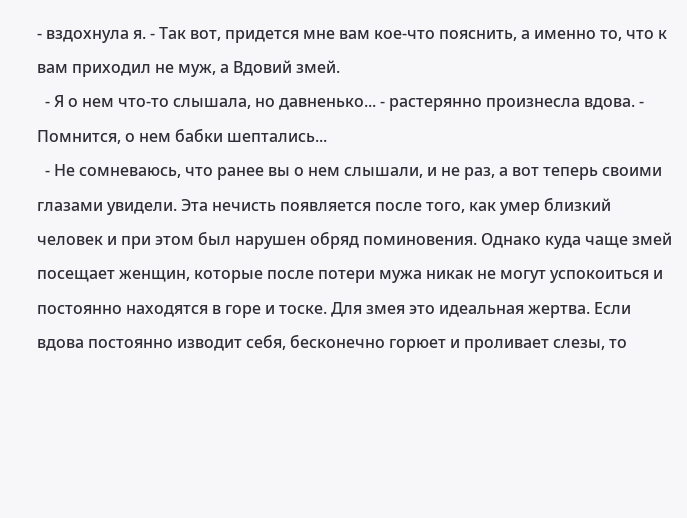- вздохнула я. - Так вот, придется мне вам кое-что пояснить, а именно то, что к вам приходил не муж, а Вдовий змей.
  - Я о нем что-то слышала, но давненько... - растерянно произнесла вдова. - Помнится, о нем бабки шептались...
  - Не сомневаюсь, что ранее вы о нем слышали, и не раз, а вот теперь своими глазами увидели. Эта нечисть появляется после того, как умер близкий человек и при этом был нарушен обряд поминовения. Однако куда чаще змей посещает женщин, которые после потери мужа никак не могут успокоиться и постоянно находятся в горе и тоске. Для змея это идеальная жертва. Если вдова постоянно изводит себя, бесконечно горюет и проливает слезы, то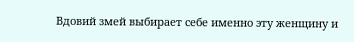Вдовий змей выбирает себе именно эту женщину и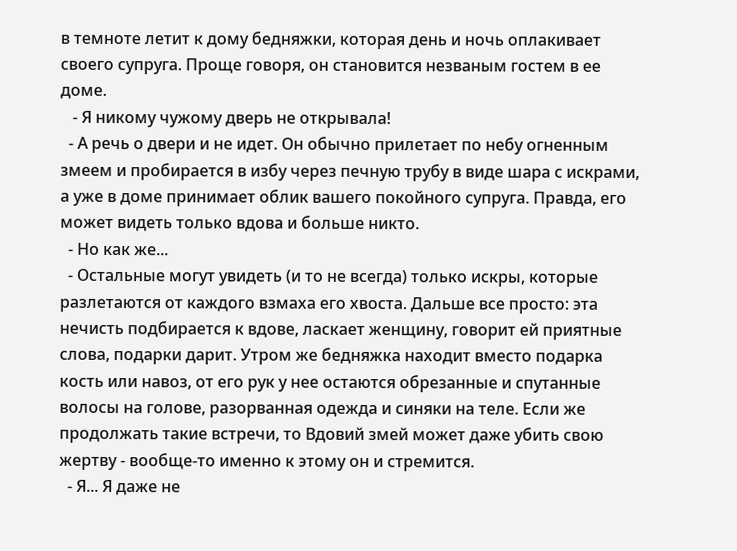в темноте летит к дому бедняжки, которая день и ночь оплакивает своего супруга. Проще говоря, он становится незваным гостем в ее доме.
   - Я никому чужому дверь не открывала!
  - А речь о двери и не идет. Он обычно прилетает по небу огненным змеем и пробирается в избу через печную трубу в виде шара с искрами, а уже в доме принимает облик вашего покойного супруга. Правда, его может видеть только вдова и больше никто.
  - Но как же...
  - Остальные могут увидеть (и то не всегда) только искры, которые разлетаются от каждого взмаха его хвоста. Дальше все просто: эта нечисть подбирается к вдове, ласкает женщину, говорит ей приятные слова, подарки дарит. Утром же бедняжка находит вместо подарка кость или навоз, от его рук у нее остаются обрезанные и спутанные волосы на голове, разорванная одежда и синяки на теле. Если же продолжать такие встречи, то Вдовий змей может даже убить свою жертву - вообще-то именно к этому он и стремится.
  - Я... Я даже не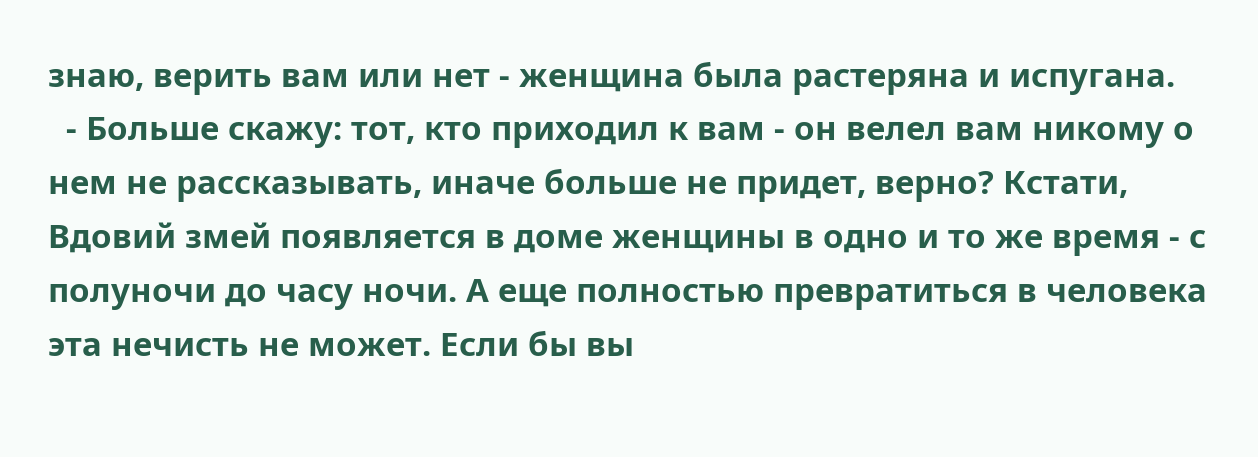знаю, верить вам или нет - женщина была растеряна и испугана.
  - Больше скажу: тот, кто приходил к вам - он велел вам никому о нем не рассказывать, иначе больше не придет, верно? Кстати, Вдовий змей появляется в доме женщины в одно и то же время - с полуночи до часу ночи. А еще полностью превратиться в человека эта нечисть не может. Если бы вы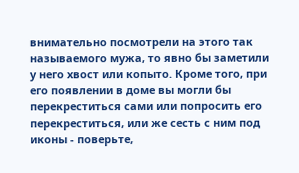внимательно посмотрели на этого так называемого мужа, то явно бы заметили у него хвост или копыто. Кроме того, при его появлении в доме вы могли бы перекреститься сами или попросить его перекреститься, или же сесть с ним под иконы - поверьте,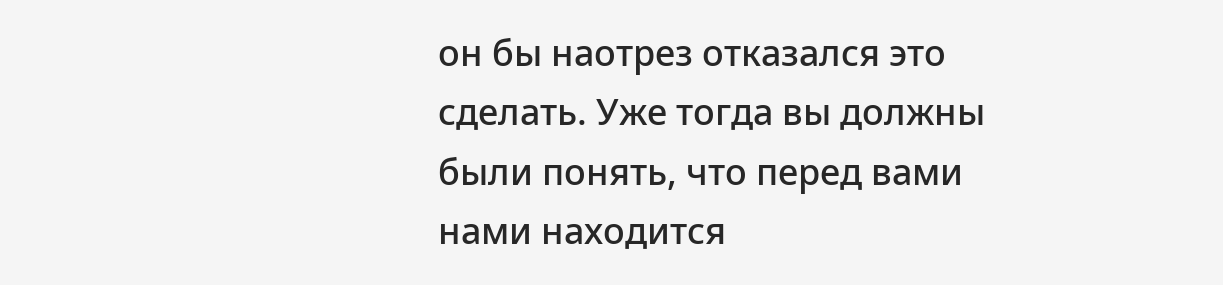он бы наотрез отказался это сделать. Уже тогда вы должны были понять, что перед вами нами находится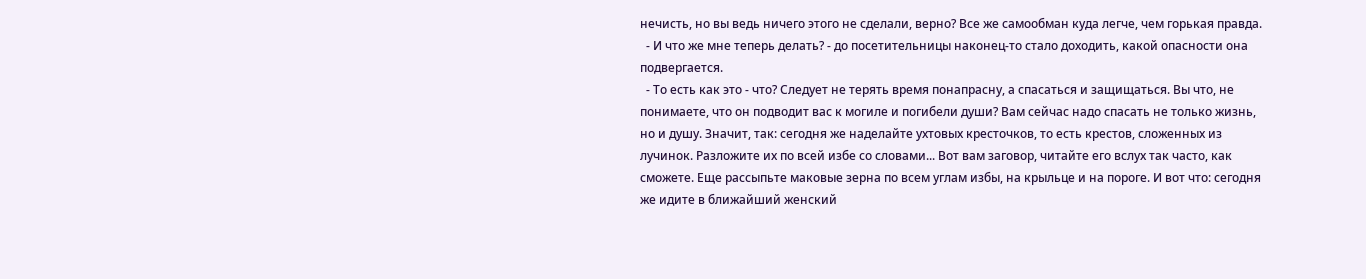нечисть, но вы ведь ничего этого не сделали, верно? Все же самообман куда легче, чем горькая правда.
  - И что же мне теперь делать? - до посетительницы наконец-то стало доходить, какой опасности она подвергается.
  - То есть как это - что? Следует не терять время понапрасну, а спасаться и защищаться. Вы что, не понимаете, что он подводит вас к могиле и погибели души? Вам сейчас надо спасать не только жизнь, но и душу. Значит, так: сегодня же наделайте ухтовых кресточков, то есть крестов, сложенных из лучинок. Разложите их по всей избе со словами... Вот вам заговор, читайте его вслух так часто, как сможете. Еще рассыпьте маковые зерна по всем углам избы, на крыльце и на пороге. И вот что: сегодня же идите в ближайший женский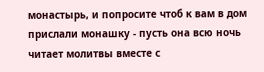монастырь, и попросите чтоб к вам в дом прислали монашку - пусть она всю ночь читает молитвы вместе с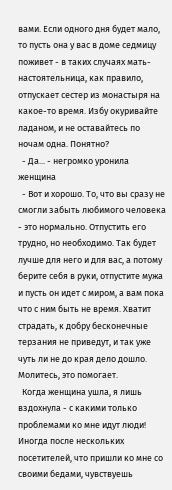вами. Если одного дня будет мало, то пусть она у вас в доме седмицу поживет - в таких случаях мать-настоятельница, как правило, отпускает сестер из монастыря на какое-то время. Избу окуривайте ладаном, и не оставайтесь по ночам одна. Понятно?
  - Да... - негромко уронила женщина
  - Вот и хорошо. То, что вы сразу не смогли забыть любимого человека - это нормально. Отпустить его трудно, но необходимо. Так будет лучше для него и для вас, а потому берите себя в руки, отпустите мужа и пусть он идет с миром, а вам пока что с ним быть не время. Хватит страдать, к добру бесконечные терзания не приведут, и так уже чуть ли не до края дело дошло. Молитесь, это помогает.
  Когда женщина ушла, я лишь вздохнула - с какими только проблемами ко мне идут люди! Иногда после нескольких посетителей, что пришли ко мне со своими бедами, чувствуешь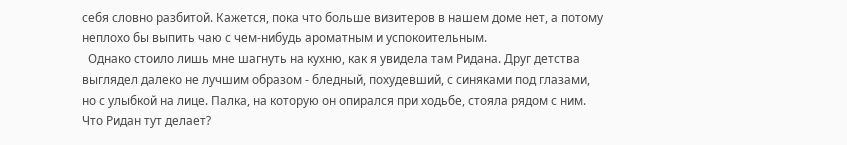себя словно разбитой. Кажется, пока что больше визитеров в нашем доме нет, а потому неплохо бы выпить чаю с чем-нибудь ароматным и успокоительным.
  Однако стоило лишь мне шагнуть на кухню, как я увидела там Ридана. Друг детства выглядел далеко не лучшим образом - бледный, похудевший, с синяками под глазами, но с улыбкой на лице. Палка, на которую он опирался при ходьбе, стояла рядом с ним. Что Ридан тут делает?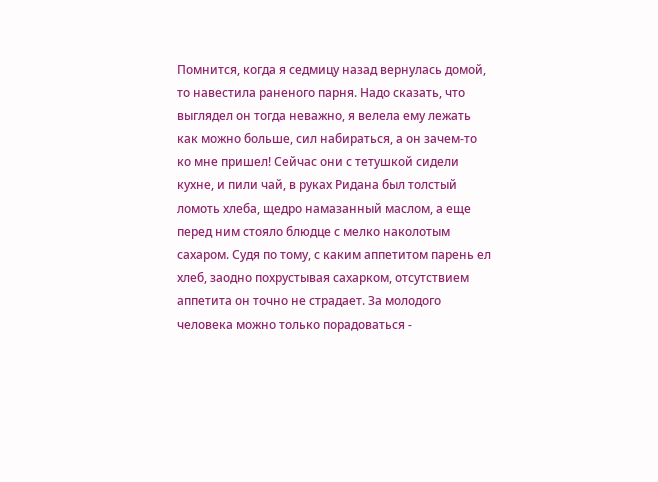Помнится, когда я седмицу назад вернулась домой, то навестила раненого парня. Надо сказать, что выглядел он тогда неважно, я велела ему лежать как можно больше, сил набираться, а он зачем-то ко мне пришел! Сейчас они с тетушкой сидели кухне, и пили чай, в руках Ридана был толстый ломоть хлеба, щедро намазанный маслом, а еще перед ним стояло блюдце с мелко наколотым сахаром. Судя по тому, с каким аппетитом парень ел хлеб, заодно похрустывая сахарком, отсутствием аппетита он точно не страдает. За молодого человека можно только порадоваться -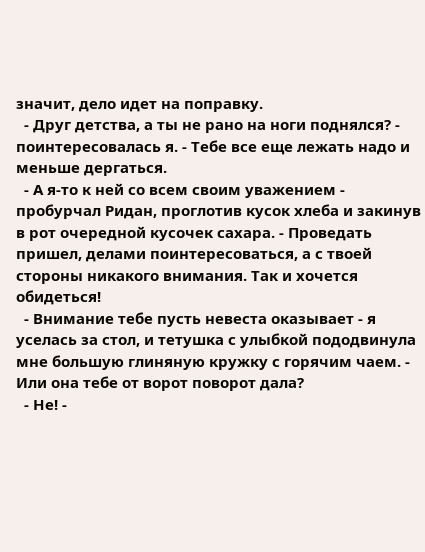значит, дело идет на поправку.
  - Друг детства, а ты не рано на ноги поднялся? - поинтересовалась я. - Тебе все еще лежать надо и меньше дергаться.
  - А я-то к ней со всем своим уважением - пробурчал Ридан, проглотив кусок хлеба и закинув в рот очередной кусочек сахара. - Проведать пришел, делами поинтересоваться, а с твоей стороны никакого внимания. Так и хочется обидеться!
  - Внимание тебе пусть невеста оказывает - я уселась за стол, и тетушка с улыбкой пододвинула мне большую глиняную кружку с горячим чаем. - Или она тебе от ворот поворот дала?
  - Не! -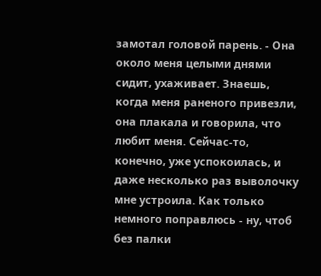замотал головой парень. - Она около меня целыми днями сидит, ухаживает. Знаешь, когда меня раненого привезли, она плакала и говорила, что любит меня. Сейчас-то, конечно, уже успокоилась, и даже несколько раз выволочку мне устроила. Как только немного поправлюсь - ну, чтоб без палки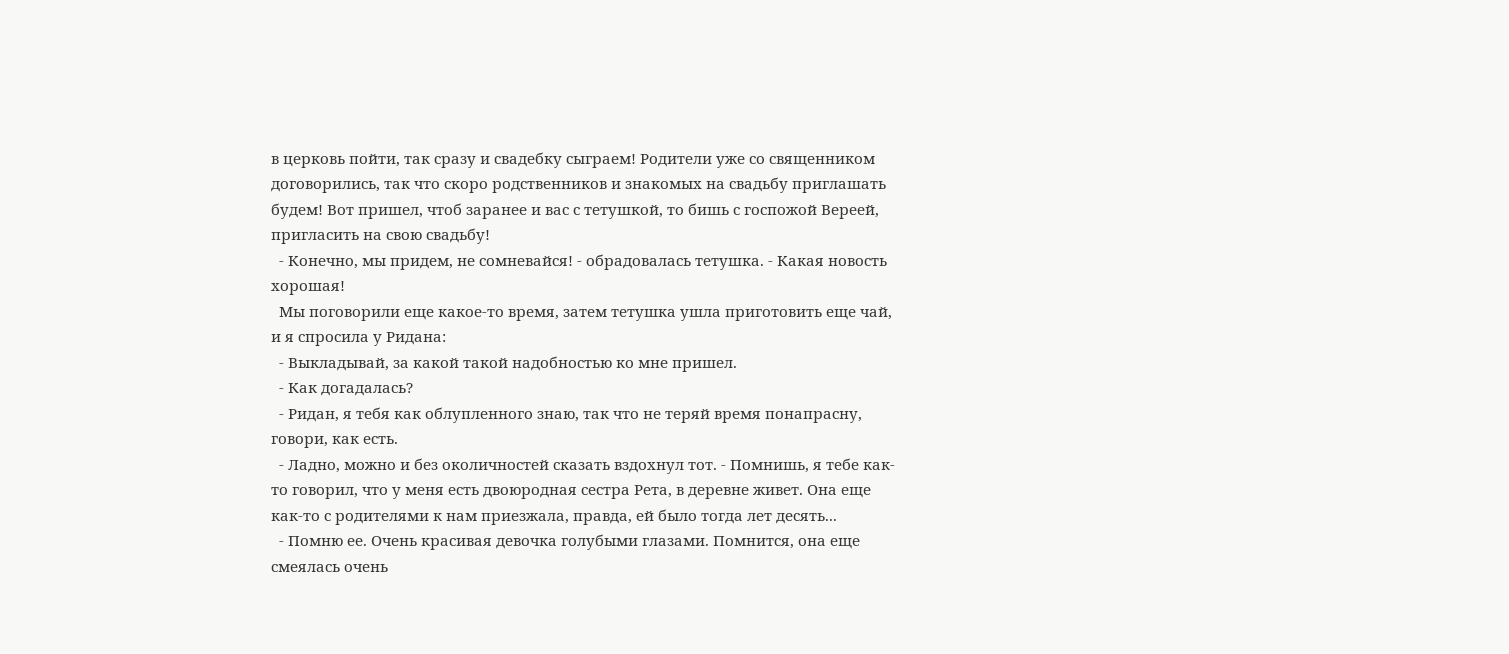в церковь пойти, так сразу и свадебку сыграем! Родители уже со священником договорились, так что скоро родственников и знакомых на свадьбу приглашать будем! Вот пришел, чтоб заранее и вас с тетушкой, то бишь с госпожой Вереей, пригласить на свою свадьбу!
  - Конечно, мы придем, не сомневайся! - обрадовалась тетушка. - Какая новость хорошая!
  Мы поговорили еще какое-то время, затем тетушка ушла приготовить еще чай, и я спросила у Ридана:
  - Выкладывай, за какой такой надобностью ко мне пришел.
  - Как догадалась?
  - Ридан, я тебя как облупленного знаю, так что не теряй время понапрасну, говори, как есть.
  - Ладно, можно и без околичностей сказать вздохнул тот. - Помнишь, я тебе как-то говорил, что у меня есть двоюродная сестра Рета, в деревне живет. Она еще как-то с родителями к нам приезжала, правда, ей было тогда лет десять...
  - Помню ее. Очень красивая девочка голубыми глазами. Помнится, она еще смеялась очень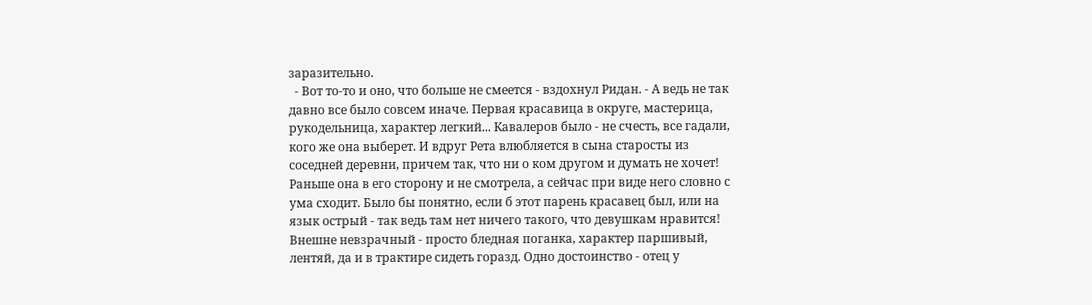заразительно.
  - Вот то-то и оно, что больше не смеется - вздохнул Ридан. - А ведь не так давно все было совсем иначе. Первая красавица в округе, мастерица, рукодельница, характер легкий... Кавалеров было - не счесть, все гадали, кого же она выберет. И вдруг Рета влюбляется в сына старосты из соседней деревни, причем так, что ни о ком другом и думать не хочет! Раньше она в его сторону и не смотрела, а сейчас при виде него словно с ума сходит. Было бы понятно, если б этот парень красавец был, или на язык острый - так ведь там нет ничего такого, что девушкам нравится! Внешне невзрачный - просто бледная поганка, характер паршивый, лентяй, да и в трактире сидеть горазд. Одно достоинство - отец у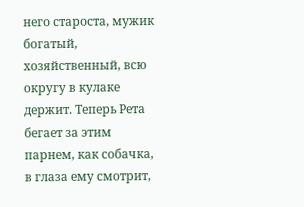него староста, мужик богатый, хозяйственный, всю округу в кулаке держит. Теперь Рета бегает за этим парнем, как собачка, в глаза ему смотрит,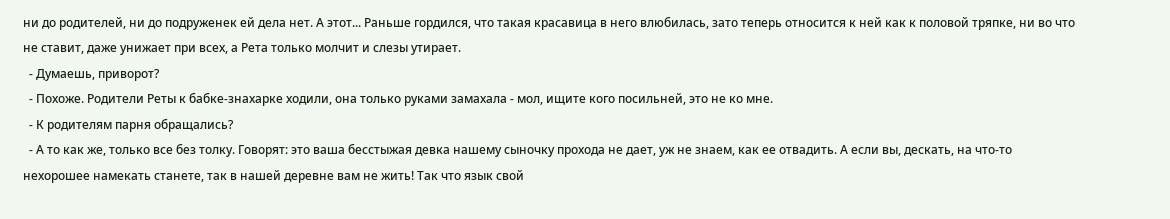ни до родителей, ни до подруженек ей дела нет. А этот... Раньше гордился, что такая красавица в него влюбилась, зато теперь относится к ней как к половой тряпке, ни во что не ставит, даже унижает при всех, а Рета только молчит и слезы утирает.
  - Думаешь, приворот?
  - Похоже. Родители Реты к бабке-знахарке ходили, она только руками замахала - мол, ищите кого посильней, это не ко мне.
  - К родителям парня обращались?
  - А то как же, только все без толку. Говорят: это ваша бесстыжая девка нашему сыночку прохода не дает, уж не знаем, как ее отвадить. А если вы, дескать, на что-то нехорошее намекать станете, так в нашей деревне вам не жить! Так что язык свой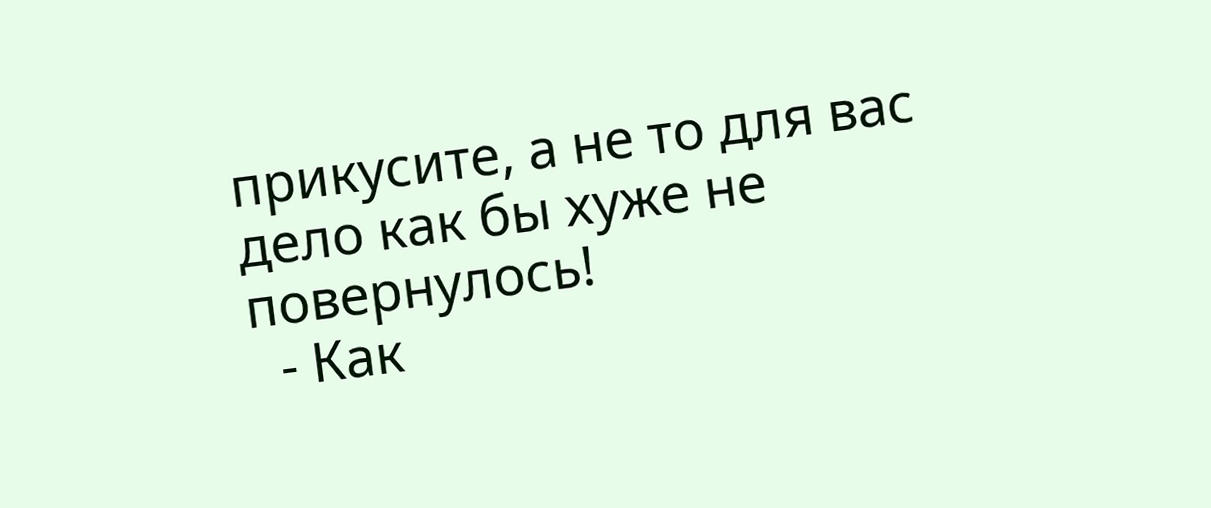прикусите, а не то для вас дело как бы хуже не повернулось!
  - Как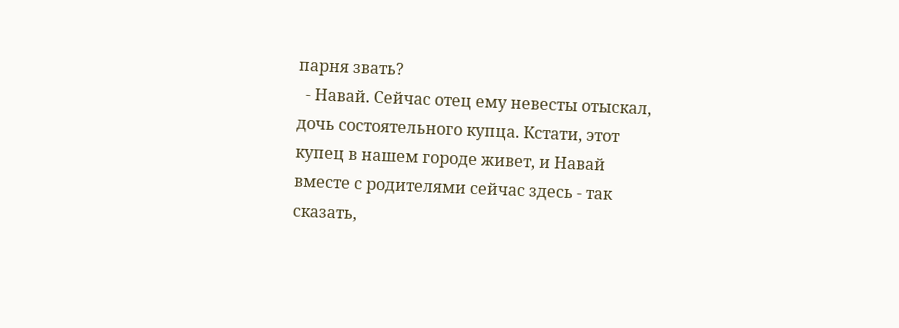парня звать?
  - Навай. Сейчас отец ему невесты отыскал, дочь состоятельного купца. Кстати, этот купец в нашем городе живет, и Навай вместе с родителями сейчас здесь - так сказать,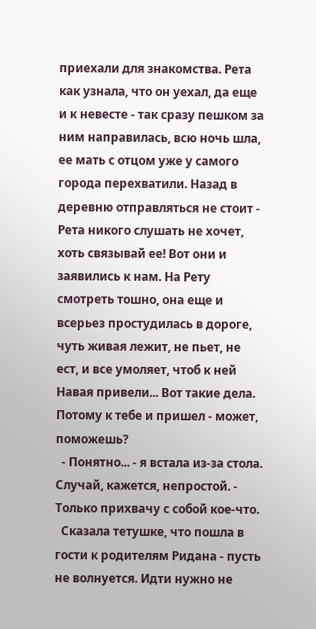приехали для знакомства. Рета как узнала, что он уехал, да еще и к невесте - так сразу пешком за ним направилась, всю ночь шла, ее мать с отцом уже у самого города перехватили. Назад в деревню отправляться не стоит - Рета никого слушать не хочет, хоть связывай ее! Вот они и заявились к нам. На Рету смотреть тошно, она еще и всерьез простудилась в дороге, чуть живая лежит, не пьет, не ест, и все умоляет, чтоб к ней Навая привели... Вот такие дела. Потому к тебе и пришел - может, поможешь?
  - Понятно... - я встала из-за стола. Случай, кажется, непростой. - Только прихвачу с собой кое-что.
  Сказала тетушке, что пошла в гости к родителям Ридана - пусть не волнуется. Идти нужно не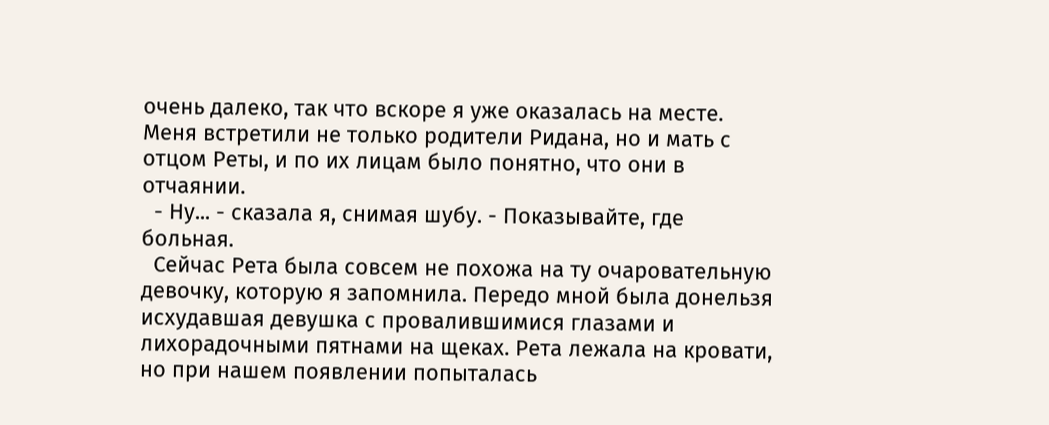очень далеко, так что вскоре я уже оказалась на месте. Меня встретили не только родители Ридана, но и мать с отцом Реты, и по их лицам было понятно, что они в отчаянии.
  - Ну... - сказала я, снимая шубу. - Показывайте, где больная.
  Сейчас Рета была совсем не похожа на ту очаровательную девочку, которую я запомнила. Передо мной была донельзя исхудавшая девушка с провалившимися глазами и лихорадочными пятнами на щеках. Рета лежала на кровати, но при нашем появлении попыталась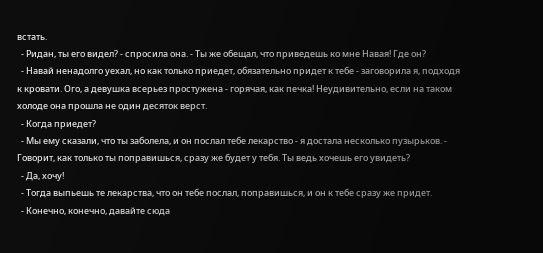встать.
  - Ридан, ты его видел? - спросила она. - Ты же обещал, что приведешь ко мне Навая! Где он?
  - Навай ненадолго уехал, но как только приедет, обязательно придет к тебе - заговорила я, подходя к кровати. Ого, а девушка всерьез простужена - горячая, как печка! Неудивительно, если на таком холоде она прошла не один десяток верст.
  - Когда приедет?
  - Мы ему сказали, что ты заболела, и он послал тебе лекарство - я достала несколько пузырьков. - Говорит, как только ты поправишься, сразу же будет у тебя. Ты ведь хочешь его увидеть?
  - Да, хочу!
  - Тогда выпьешь те лекарства, что он тебе послал, поправишься, и он к тебе сразу же придет.
  - Конечно, конечно, давайте сюда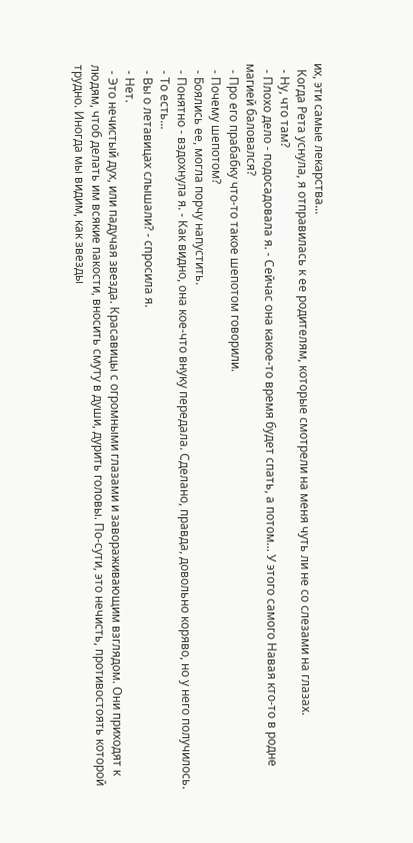их, эти самые лекарства...
  Когда Рета уснула, я отправилась к ее родителям, которые смотрели на меня чуть ли не со слезами на глазах.
  - Ну, что там?
  - Плохо дело - подосадовала я. - Сейчас она какое-то время будет спать, а потом... У этого самого Навая кто-то в родне магией баловался?
  - Про его прабабку что-то такое шепотом говорили.
  - Почему шепотом?
  - Боялись ее, могла порчу напустить.
  - Понятно - вздохнула я. - Как видно, она кое-что внуку передала. Сделано, правда, довольно коряво, но у него получилось.
  - То есть...
  - Вы о летавицах слышали? - спросила я.
  - Нет.
  - Это нечистый дух, или падучая звезда. Красавицы с огромными глазами и завораживающим взглядом. Они приходят к людям, чтоб делать им всякие пакости, вносить смуту в души, дурить головы. По-сути, это нечисть, противостоять которой трудно. Иногда мы видим, как звезды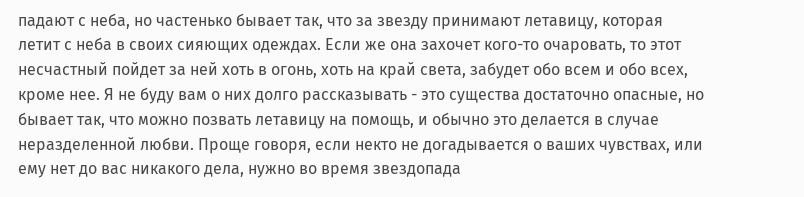падают с неба, но частенько бывает так, что за звезду принимают летавицу, которая летит с неба в своих сияющих одеждах. Если же она захочет кого-то очаровать, то этот несчастный пойдет за ней хоть в огонь, хоть на край света, забудет обо всем и обо всех, кроме нее. Я не буду вам о них долго рассказывать - это существа достаточно опасные, но бывает так, что можно позвать летавицу на помощь, и обычно это делается в случае неразделенной любви. Проще говоря, если некто не догадывается о ваших чувствах, или ему нет до вас никакого дела, нужно во время звездопада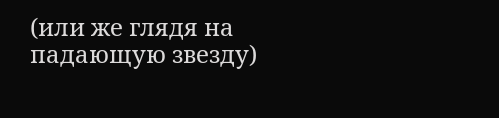(или же глядя на падающую звезду)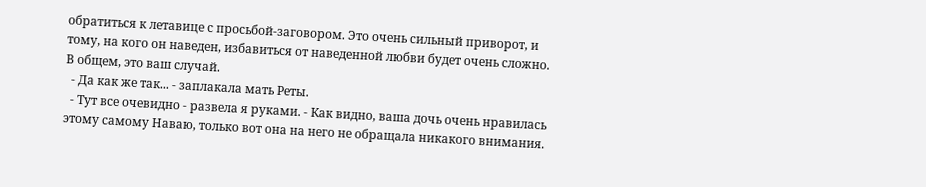обратиться к летавице с просьбой-заговором. Это очень сильный приворот, и тому, на кого он наведен, избавиться от наведенной любви будет очень сложно. В общем, это ваш случай.
  - Да как же так... - заплакала мать Реты.
  - Тут все очевидно - развела я руками. - Как видно, ваша дочь очень нравилась этому самому Наваю, только вот она на него не обращала никакого внимания.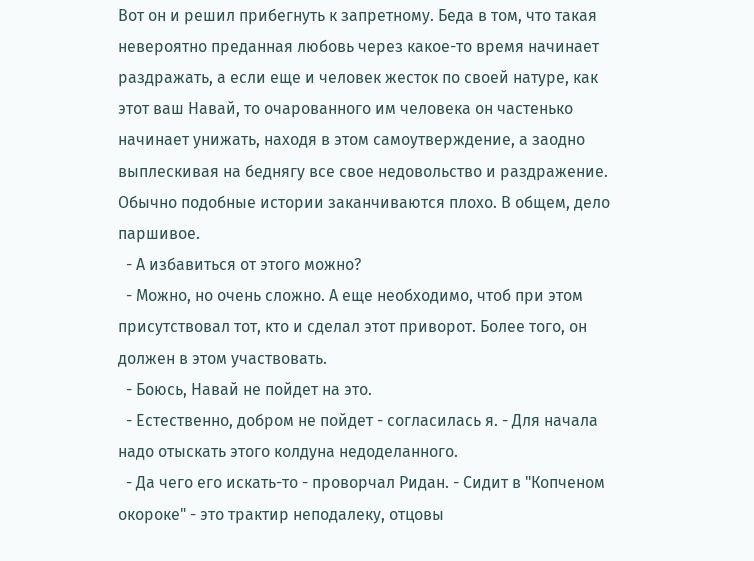Вот он и решил прибегнуть к запретному. Беда в том, что такая невероятно преданная любовь через какое-то время начинает раздражать, а если еще и человек жесток по своей натуре, как этот ваш Навай, то очарованного им человека он частенько начинает унижать, находя в этом самоутверждение, а заодно выплескивая на беднягу все свое недовольство и раздражение. Обычно подобные истории заканчиваются плохо. В общем, дело паршивое.
  - А избавиться от этого можно?
  - Можно, но очень сложно. А еще необходимо, чтоб при этом присутствовал тот, кто и сделал этот приворот. Более того, он должен в этом участвовать.
  - Боюсь, Навай не пойдет на это.
  - Естественно, добром не пойдет - согласилась я. - Для начала надо отыскать этого колдуна недоделанного.
  - Да чего его искать-то - проворчал Ридан. - Сидит в "Копченом окороке" - это трактир неподалеку, отцовы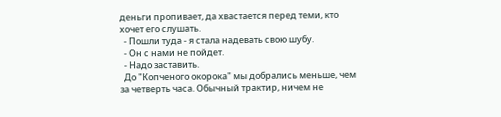деньги пропивает, да хвастается перед теми, кто хочет его слушать.
  - Пошли туда - я стала надевать свою шубу.
  - Он с нами не пойдет.
  - Надо заставить.
  До "Копченого окорока" мы добрались меньше, чем за четверть часа. Обычный трактир, ничем не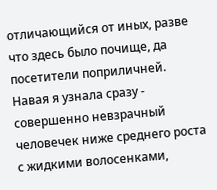отличающийся от иных, разве что здесь было почище, да посетители поприличней. Навая я узнала сразу - совершенно невзрачный человечек ниже среднего роста с жидкими волосенками,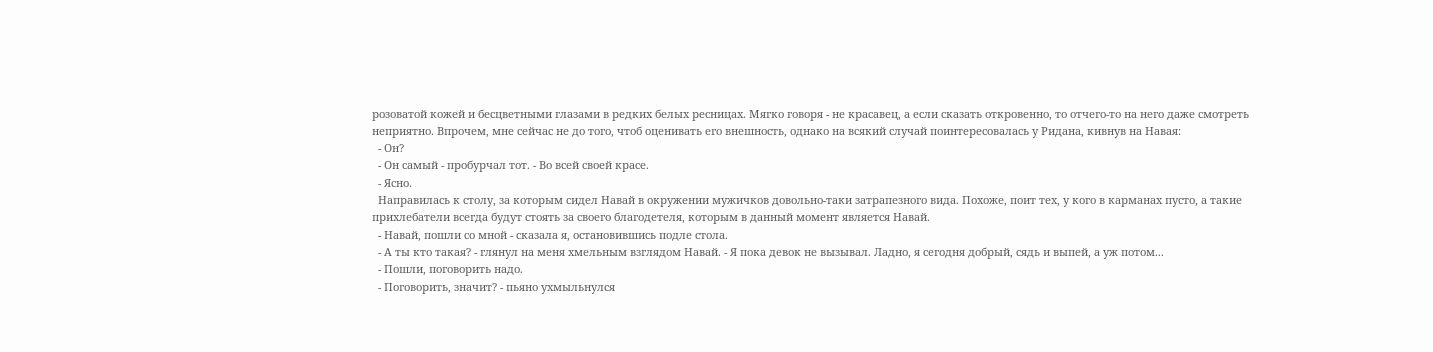розоватой кожей и бесцветными глазами в редких белых ресницах. Мягко говоря - не красавец, а если сказать откровенно, то отчего-то на него даже смотреть неприятно. Впрочем, мне сейчас не до того, чтоб оценивать его внешность, однако на всякий случай поинтересовалась у Ридана, кивнув на Навая:
  - Он?
  - Он самый - пробурчал тот. - Во всей своей красе.
  - Ясно.
  Направилась к столу, за которым сидел Навай в окружении мужичков довольно-таки затрапезного вида. Похоже, поит тех, у кого в карманах пусто, а такие прихлебатели всегда будут стоять за своего благодетеля, которым в данный момент является Навай.
  - Навай, пошли со мной - сказала я, остановившись подле стола.
  - А ты кто такая? - глянул на меня хмельным взглядом Навай. - Я пока девок не вызывал. Ладно, я сегодня добрый, сядь и выпей, а уж потом...
  - Пошли, поговорить надо.
  - Поговорить, значит? - пьяно ухмыльнулся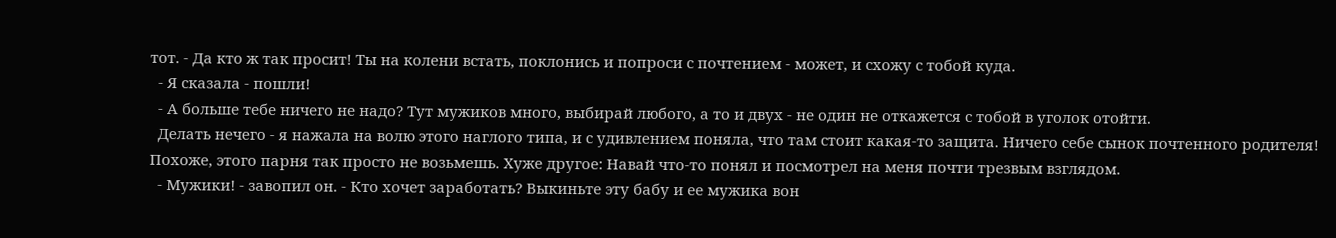тот. - Да кто ж так просит! Ты на колени встать, поклонись и попроси с почтением - может, и схожу с тобой куда.
  - Я сказала - пошли!
  - А больше тебе ничего не надо? Тут мужиков много, выбирай любого, а то и двух - не один не откажется с тобой в уголок отойти.
  Делать нечего - я нажала на волю этого наглого типа, и с удивлением поняла, что там стоит какая-то защита. Ничего себе сынок почтенного родителя! Похоже, этого парня так просто не возьмешь. Хуже другое: Навай что-то понял и посмотрел на меня почти трезвым взглядом.
  - Мужики! - завопил он. - Кто хочет заработать? Выкиньте эту бабу и ее мужика вон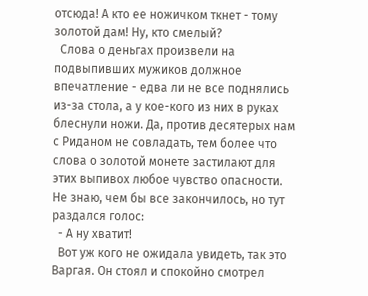отсюда! А кто ее ножичком ткнет - тому золотой дам! Ну, кто смелый?
  Слова о деньгах произвели на подвыпивших мужиков должное впечатление - едва ли не все поднялись из-за стола, а у кое-кого из них в руках блеснули ножи. Да, против десятерых нам с Риданом не совладать, тем более что слова о золотой монете застилают для этих выпивох любое чувство опасности. Не знаю, чем бы все закончилось, но тут раздался голос:
  - А ну хватит!
  Вот уж кого не ожидала увидеть, так это Варгая. Он стоял и спокойно смотрел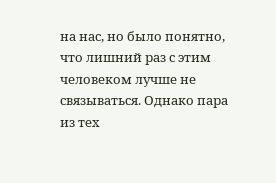на нас, но было понятно, что лишний раз с этим человеком лучше не связываться. Однако пара из тех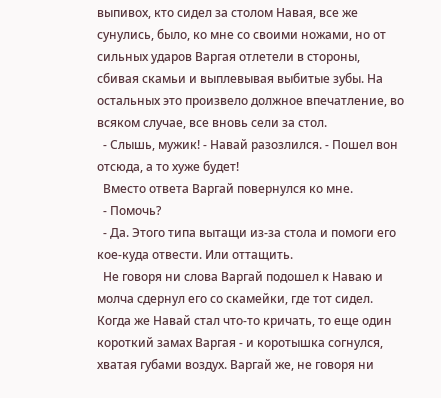выпивох, кто сидел за столом Навая, все же сунулись, было, ко мне со своими ножами, но от сильных ударов Варгая отлетели в стороны, сбивая скамьи и выплевывая выбитые зубы. На остальных это произвело должное впечатление, во всяком случае, все вновь сели за стол.
  - Слышь, мужик! - Навай разозлился. - Пошел вон отсюда, а то хуже будет!
  Вместо ответа Варгай повернулся ко мне.
  - Помочь?
  - Да. Этого типа вытащи из-за стола и помоги его кое-куда отвести. Или оттащить.
  Не говоря ни слова Варгай подошел к Наваю и молча сдернул его со скамейки, где тот сидел. Когда же Навай стал что-то кричать, то еще один короткий замах Варгая - и коротышка согнулся, хватая губами воздух. Варгай же, не говоря ни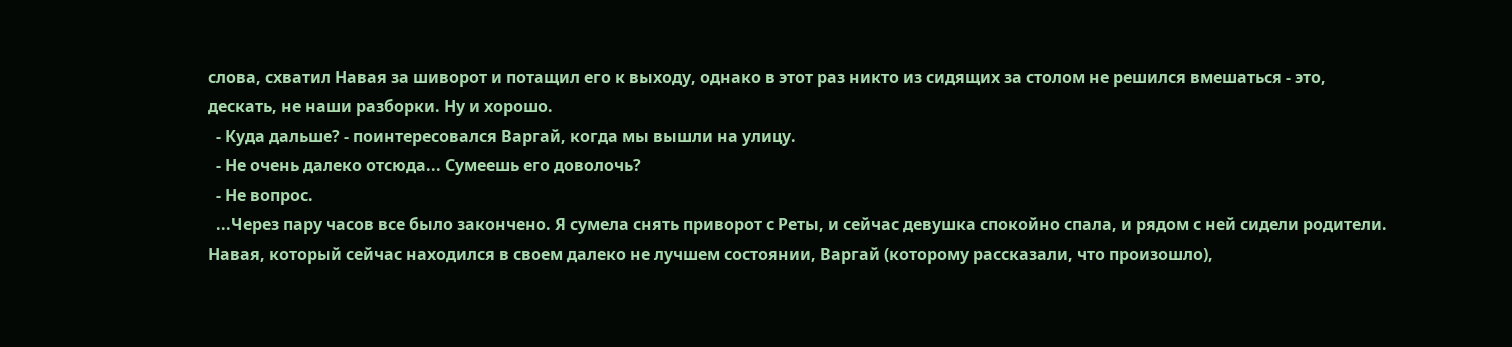слова, схватил Навая за шиворот и потащил его к выходу, однако в этот раз никто из сидящих за столом не решился вмешаться - это, дескать, не наши разборки. Ну и хорошо.
  - Куда дальше? - поинтересовался Варгай, когда мы вышли на улицу.
  - Не очень далеко отсюда... Сумеешь его доволочь?
  - Не вопрос.
  ...Через пару часов все было закончено. Я сумела снять приворот с Реты, и сейчас девушка спокойно спала, и рядом с ней сидели родители. Навая, который сейчас находился в своем далеко не лучшем состоянии, Варгай (которому рассказали, что произошло),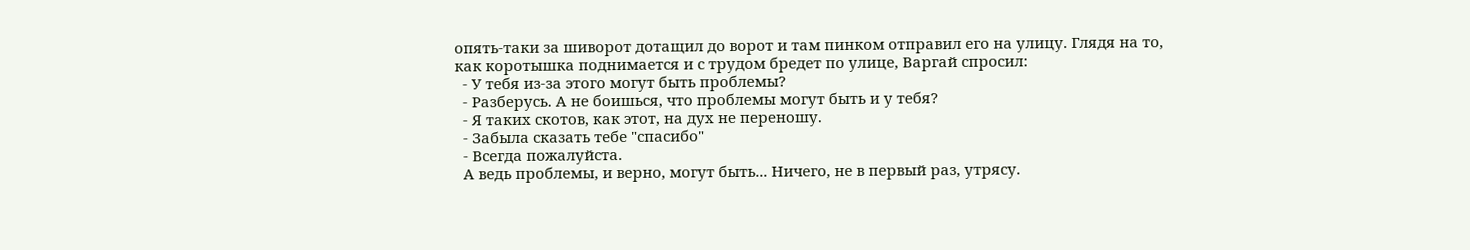опять-таки за шиворот дотащил до ворот и там пинком отправил его на улицу. Глядя на то, как коротышка поднимается и с трудом бредет по улице, Варгай спросил:
  - У тебя из-за этого могут быть проблемы?
  - Разберусь. А не боишься, что проблемы могут быть и у тебя?
  - Я таких скотов, как этот, на дух не переношу.
  - Забыла сказать тебе "спасибо"
  - Всегда пожалуйста.
  А ведь проблемы, и верно, могут быть... Ничего, не в первый раз, утрясу.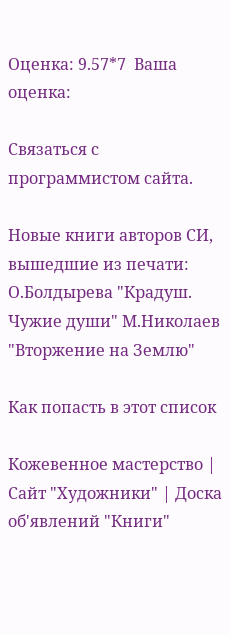Оценка: 9.57*7  Ваша оценка:

Связаться с программистом сайта.

Новые книги авторов СИ, вышедшие из печати:
О.Болдырева "Крадуш. Чужие души" М.Николаев "Вторжение на Землю"

Как попасть в этoт список

Кожевенное мастерство | Сайт "Художники" | Доска об'явлений "Книги"